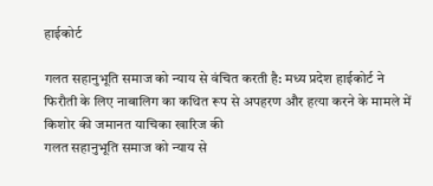हाईकोर्ट

गलत सहानुभूति समाज को न्याय से वंचित करती है: मध्य प्रदेश हाईकोर्ट ने फिरौती के लिए नाबालिग का कथित रूप से अपहरण और हत्या करने के मामले में किशोर की जमानत याचिका खारिज की
गलत सहानुभूति समाज को न्याय से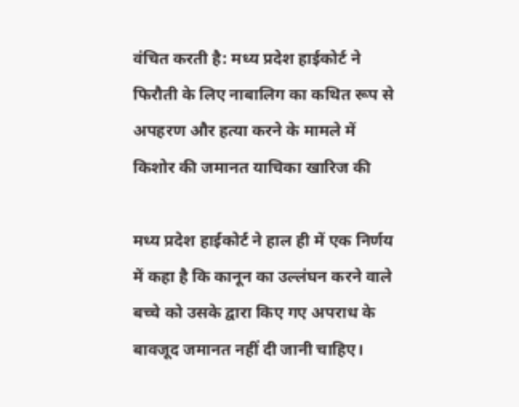वंचित करती है: मध्य प्रदेश हाईकोर्ट ने फिरौती के लिए नाबालिग का कथित रूप से अपहरण और हत्या करने के मामले में किशोर की जमानत याचिका खारिज की

मध्य प्रदेश हाईकोर्ट ने हाल ही में एक निर्णय में कहा है कि कानून का उल्लंघन करने वाले बच्चे को उसके द्वारा किए गए अपराध के बावजूद जमानत नहीं दी जानी चाहिए।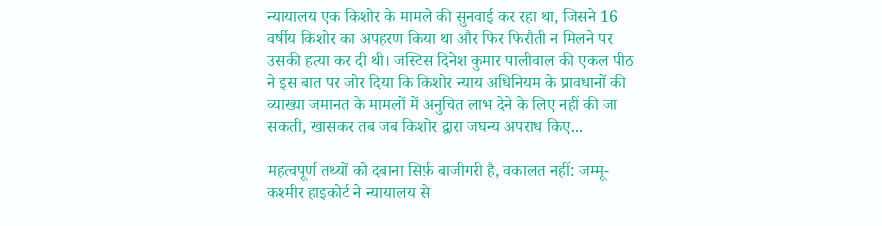न्यायालय एक किशोर के मामले की सुनवाई कर रहा था, जिसने 16 वर्षीय किशोर का अपहरण किया था और फिर फिरौती न मिलने पर उसकी हत्या कर दी थी। जस्टिस दिनेश कुमार पालीवाल की एकल पीठ ने इस बात पर जोर दिया कि किशोर न्याय अधिनियम के प्रावधानों की व्याख्या जमानत के मामलों में अनुचित लाभ देने के लिए नहीं की जा सकती, खासकर तब जब किशोर द्वारा जघन्य अपराध किए...

महत्वपूर्ण तथ्यों को दबाना सिर्फ़ बाजीगरी है, वकालत नहीं: जम्मू-कश्मीर हाइकोर्ट ने न्यायालय से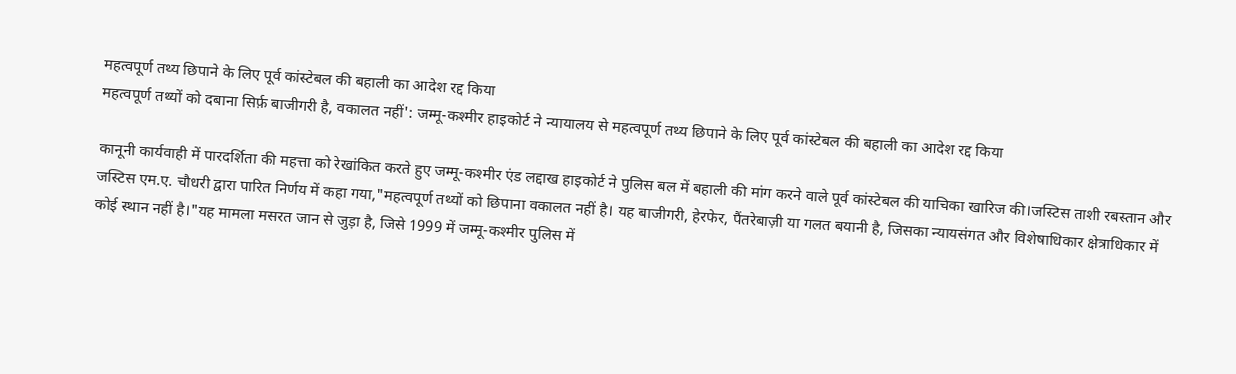महत्वपूर्ण तथ्य छिपाने के लिए पूर्व कांस्टेबल की बहाली का आदेश रद्द किया
महत्वपूर्ण तथ्यों को दबाना सिर्फ़ बाजीगरी है, वकालत नहीं': जम्मू-कश्मीर हाइकोर्ट ने न्यायालय से महत्वपूर्ण तथ्य छिपाने के लिए पूर्व कांस्टेबल की बहाली का आदेश रद्द किया

कानूनी कार्यवाही में पारदर्शिता की महत्ता को रेखांकित करते हुए जम्मू-कश्मीर एंड लद्दाख हाइकोर्ट ने पुलिस बल में बहाली की मांग करने वाले पूर्व कांस्टेबल की याचिका खारिज की।जस्टिस ताशी रबस्तान और जस्टिस एम.ए. चौधरी द्वारा पारित निर्णय में कहा गया,"महत्वपूर्ण तथ्यों को छिपाना वकालत नहीं है। यह बाजीगरी, हेरफेर, पैंतरेबाज़ी या गलत बयानी है, जिसका न्यायसंगत और विशेषाधिकार क्षेत्राधिकार में कोई स्थान नहीं है।"यह मामला मसरत जान से जुड़ा है, जिसे 1999 में जम्मू-कश्मीर पुलिस में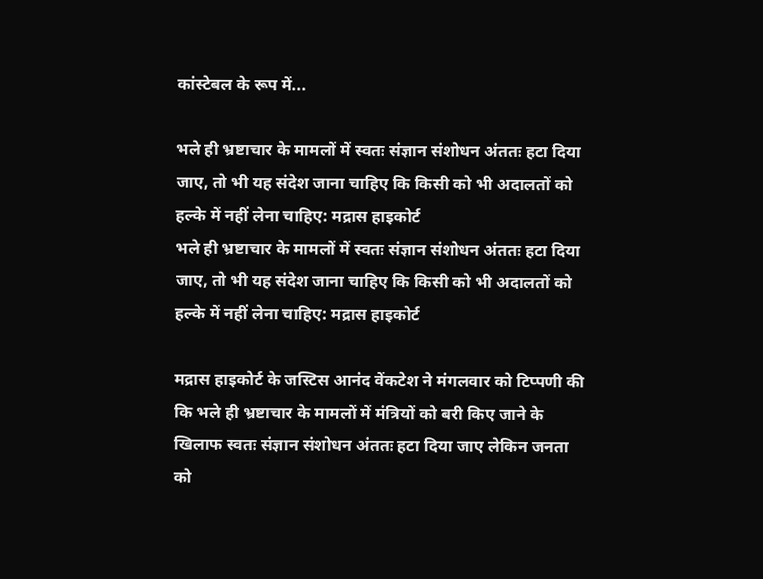कांस्टेबल के रूप में...

भले ही भ्रष्टाचार के मामलों में स्वतः संज्ञान संशोधन अंततः हटा दिया जाए, तो भी यह संदेश जाना चाहिए कि किसी को भी अदालतों को हल्के में नहीं लेना चाहिए: मद्रास हाइकोर्ट
भले ही भ्रष्टाचार के मामलों में स्वतः संज्ञान संशोधन अंततः हटा दिया जाए, तो भी यह संदेश जाना चाहिए कि किसी को भी अदालतों को हल्के में नहीं लेना चाहिए: मद्रास हाइकोर्ट

मद्रास हाइकोर्ट के जस्टिस आनंद वेंकटेश ने मंगलवार को टिप्पणी की कि भले ही भ्रष्टाचार के मामलों में मंत्रियों को बरी किए जाने के खिलाफ स्वतः संज्ञान संशोधन अंततः हटा दिया जाए लेकिन जनता को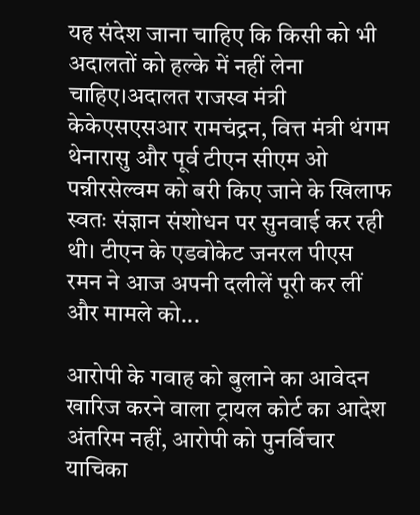यह संदेश जाना चाहिए कि किसी को भी अदालतों को हल्के में नहीं लेना चाहिए।अदालत राजस्व मंत्री केकेएसएसआर रामचंद्रन, वित्त मंत्री थंगम थेनारासु और पूर्व टीएन सीएम ओ पन्नीरसेल्वम को बरी किए जाने के खिलाफ स्वतः संज्ञान संशोधन पर सुनवाई कर रही थी। टीएन के एडवोकेट जनरल पीएस रमन ने आज अपनी दलीलें पूरी कर लीं और मामले को...

आरोपी के गवाह को बुलाने का आवेदन खारिज करने वाला ट्रायल कोर्ट का आदेश अंतरिम नहीं, आरोपी को पुनर्विचार याचिका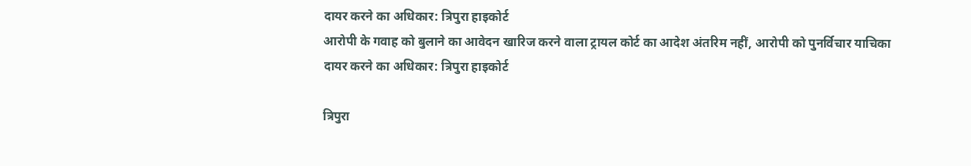दायर करने का अधिकार: त्रिपुरा हाइकोर्ट
आरोपी के गवाह को बुलाने का आवेदन खारिज करने वाला ट्रायल कोर्ट का आदेश अंतरिम नहीं, आरोपी को पुनर्विचार याचिका दायर करने का अधिकार: त्रिपुरा हाइकोर्ट

त्रिपुरा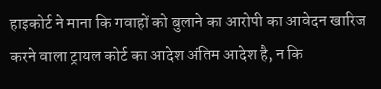हाइकोर्ट ने माना कि गवाहों को बुलाने का आरोपी का आवेदन खारिज करने वाला ट्रायल कोर्ट का आदेश अंतिम आदेश है, न कि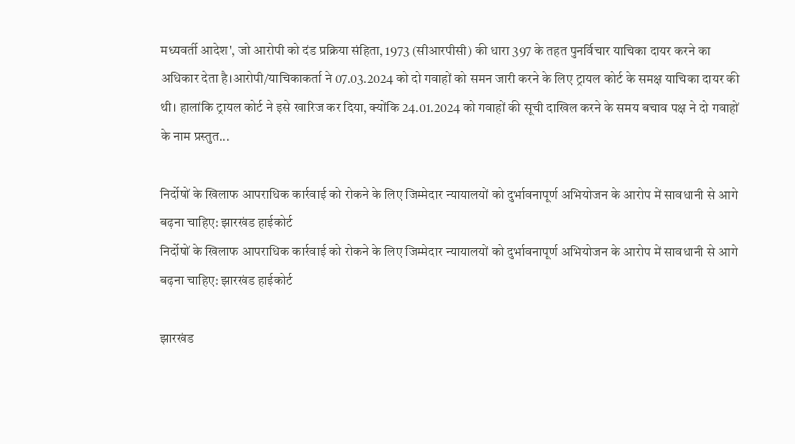मध्यवर्ती आदेश', जो आरोपी को दंड प्रक्रिया संहिता, 1973 (सीआरपीसी) की धारा 397 के तहत पुनर्विचार याचिका दायर करने का अधिकार देता है।आरोपी/याचिकाकर्ता ने 07.03.2024 को दो गवाहों को समन जारी करने के लिए ट्रायल कोर्ट के समक्ष याचिका दायर की थी। हालांकि ट्रायल कोर्ट ने इसे खारिज कर दिया, क्योंकि 24.01.2024 को गवाहों की सूची दाखिल करने के समय बचाव पक्ष ने दो गवाहों के नाम प्रस्तुत...

निर्दोषों के खिलाफ आपराधिक कार्रवाई को रोकने के लिए जिम्मेदार न्यायालयों को दुर्भावनापूर्ण अभियोजन के आरोप में सावधानी से आगे बढ़ना चाहिए: झारखंड हाईकोर्ट
निर्दोषों के खिलाफ आपराधिक कार्रवाई को रोकने के लिए जिम्मेदार न्यायालयों को दुर्भावनापूर्ण अभियोजन के आरोप में सावधानी से आगे बढ़ना चाहिए: झारखंड हाईकोर्ट

झारखंड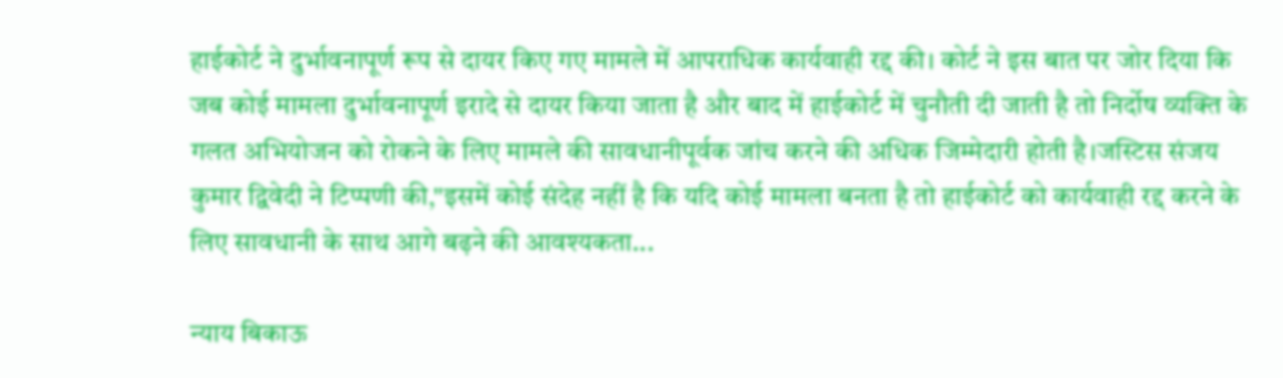हाईकोर्ट ने दुर्भावनापूर्ण रूप से दायर किए गए मामले में आपराधिक कार्यवाही रद्द की। कोर्ट ने इस बात पर जोर दिया कि जब कोई मामला दुर्भावनापूर्ण इरादे से दायर किया जाता है और बाद में हाईकोर्ट में चुनौती दी जाती है तो निर्दोष व्यक्ति के गलत अभियोजन को रोकने के लिए मामले की सावधानीपूर्वक जांच करने की अधिक जिम्मेदारी होती है।जस्टिस संजय कुमार द्विवेदी ने टिप्पणी की,"इसमें कोई संदेह नहीं है कि यदि कोई मामला बनता है तो हाईकोर्ट को कार्यवाही रद्द करने के लिए सावधानी के साथ आगे बढ़ने की आवश्यकता...

न्याय बिकाऊ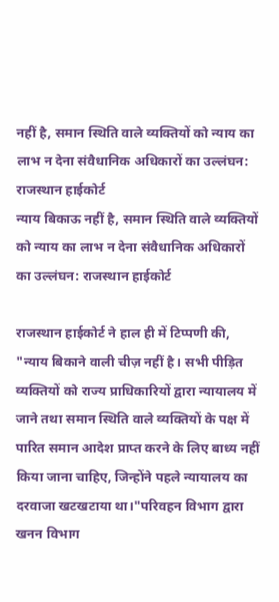नहीं है, समान स्थिति वाले व्यक्तियों को न्याय का लाभ न देना संवैधानिक अधिकारों का उल्लंघन: राजस्थान हाईकोर्ट
न्याय बिकाऊ नहीं है, समान स्थिति वाले व्यक्तियों को न्याय का लाभ न देना संवैधानिक अधिकारों का उल्लंघन: राजस्थान हाईकोर्ट

राजस्थान हाईकोर्ट ने हाल ही में टिप्पणी की, "न्याय बिकाने वाली चीज़ नहीं है। सभी पीड़ित व्यक्तियों को राज्य प्राधिकारियों द्वारा न्यायालय में जाने तथा समान स्थिति वाले व्यक्तियों के पक्ष में पारित समान आदेश प्राप्त करने के लिए बाध्य नहीं किया जाना चाहिए, जिन्होंने पहले न्यायालय का दरवाजा खटखटाया था।"परिवहन विभाग द्वारा खनन विभाग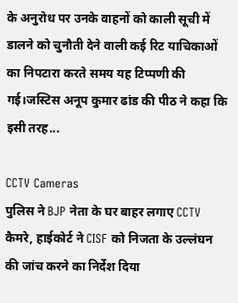के अनुरोध पर उनके वाहनों को काली सूची में डालने को चुनौती देने वाली कई रिट याचिकाओं का निपटारा करते समय यह टिप्पणी की गई।जस्टिस अनूप कुमार ढांड की पीठ ने कहा कि इसी तरह...

CCTV Cameras
पुलिस ने BJP नेता के घर बाहर लगाए CCTV कैमरे, हाईकोर्ट ने CISF को निजता के उल्लंघन की जांच करने का निर्देश दिया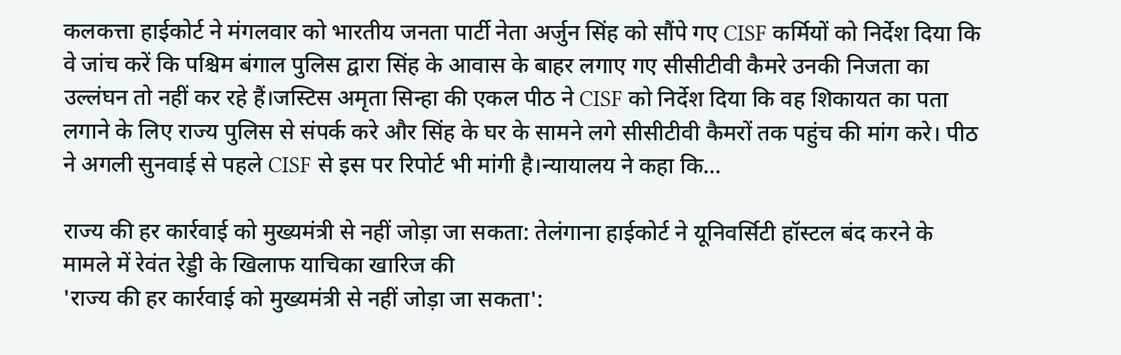कलकत्ता हाईकोर्ट ने मंगलवार को भारतीय जनता पार्टी नेता अर्जुन सिंह को सौंपे गए CISF कर्मियों को निर्देश दिया कि वे जांच करें कि पश्चिम बंगाल पुलिस द्वारा सिंह के आवास के बाहर लगाए गए सीसीटीवी कैमरे उनकी निजता का उल्लंघन तो नहीं कर रहे हैं।जस्टिस अमृता सिन्हा की एकल पीठ ने CISF को निर्देश दिया कि वह शिकायत का पता लगाने के लिए राज्य पुलिस से संपर्क करे और सिंह के घर के सामने लगे सीसीटीवी कैमरों तक पहुंच की मांग करे। पीठ ने अगली सुनवाई से पहले CISF से इस पर रिपोर्ट भी मांगी है।न्यायालय ने कहा कि...

राज्य की हर कार्रवाई को मुख्यमंत्री से नहीं जोड़ा जा सकता: तेलंगाना हाईकोर्ट ने यूनिवर्सिटी हॉस्टल बंद करने के मामले में रेवंत रेड्डी के खिलाफ याचिका खारिज की
'राज्य की हर कार्रवाई को मुख्यमंत्री से नहीं जोड़ा जा सकता':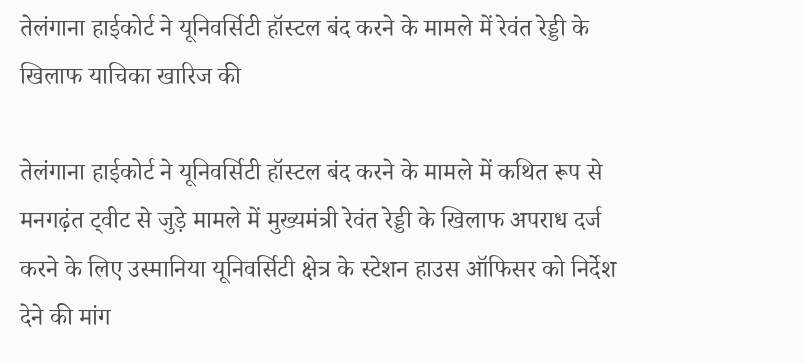तेलंगाना हाईकोर्ट ने यूनिवर्सिटी हॉस्टल बंद करने के मामले में रेवंत रेड्डी के खिलाफ याचिका खारिज की

तेलंगाना हाईकोर्ट ने यूनिवर्सिटी हॉस्टल बंद करने के मामले में कथित रूप से मनगढ़ंत ट्वीट से जुड़े मामले में मुख्यमंत्री रेवंत रेड्डी के खिलाफ अपराध दर्ज करने के लिए उस्मानिया यूनिवर्सिटी क्षेत्र के स्टेशन हाउस ऑफिसर को निर्देश देने की मांग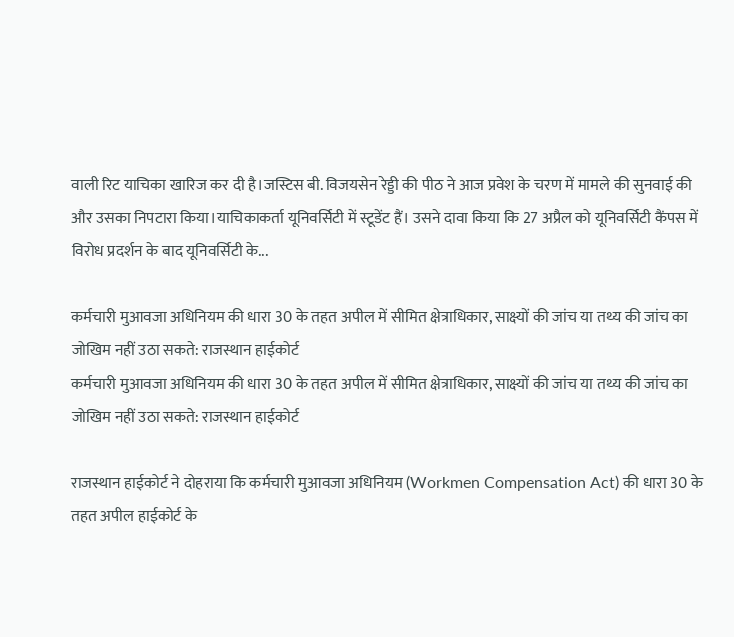वाली रिट याचिका खारिज कर दी है।जस्टिस बी. विजयसेन रेड्डी की पीठ ने आज प्रवेश के चरण में मामले की सुनवाई की और उसका निपटारा किया।याचिकाकर्ता यूनिवर्सिटी में स्टूडेंट हैं। उसने दावा किया कि 27 अप्रैल को यूनिवर्सिटी कैंपस में विरोध प्रदर्शन के बाद यूनिवर्सिटी के...

कर्मचारी मुआवजा अधिनियम की धारा 30 के तहत अपील में सीमित क्षेत्राधिकार, साक्ष्यों की जांच या तथ्य की जांच का जोखिम नहीं उठा सकते: राजस्थान हाईकोर्ट
कर्मचारी मुआवजा अधिनियम की धारा 30 के तहत अपील में सीमित क्षेत्राधिकार, साक्ष्यों की जांच या तथ्य की जांच का जोखिम नहीं उठा सकते: राजस्थान हाईकोर्ट

राजस्थान हाईकोर्ट ने दोहराया कि कर्मचारी मुआवजा अधिनियम (Workmen Compensation Act) की धारा 30 के तहत अपील हाईकोर्ट के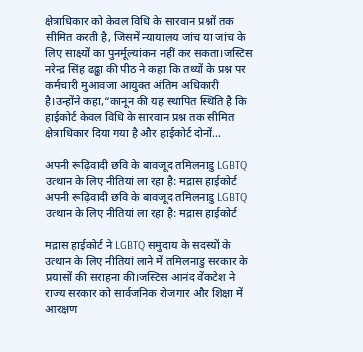क्षेत्राधिकार को केवल विधि के सारवान प्रश्नों तक सीमित करती है, जिसमें न्यायालय जांच या जांच के लिए साक्ष्यों का पुनर्मूल्यांकन नहीं कर सकता।जस्टिस नरेन्द्र सिंह ढढ्ढा की पीठ ने कहा कि तथ्यों के प्रश्न पर कर्मचारी मुआवजा आयुक्त अंतिम अधिकारी है।उन्होंने कहा,“कानून की यह स्थापित स्थिति है कि हाईकोर्ट केवल विधि के सारवान प्रश्न तक सीमित क्षेत्राधिकार दिया गया है और हाईकोर्ट दोनों...

अपनी रूढ़िवादी छवि के बावजूद तमिलनाडु LGBTQ उत्थान के लिए नीतियां ला रहा है: मद्रास हाईकोर्ट
अपनी रूढ़िवादी छवि के बावजूद तमिलनाडु LGBTQ उत्थान के लिए नीतियां ला रहा है: मद्रास हाईकोर्ट

मद्रास हाईकोर्ट ने LGBTQ समुदाय के सदस्यों के उत्थान के लिए नीतियां लाने में तमिलनाडु सरकार के प्रयासों की सराहना की।जस्टिस आनंद वेंकटेश ने राज्य सरकार को सार्वजनिक रोजगार और शिक्षा में आरक्षण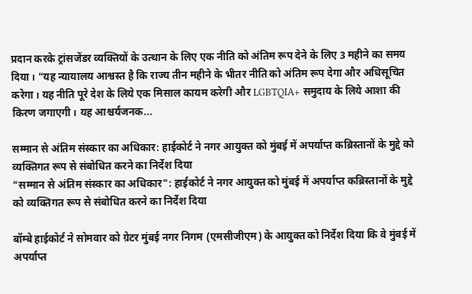प्रदान करके ट्रांसजेंडर व्यक्तियों के उत्थान के लिए एक नीति को अंतिम रूप देने के लिए 3 महीने का समय दिया। "यह न्यायालय आश्वस्त है कि राज्य तीन महीने के भीतर नीति को अंतिम रूप देगा और अधिसूचित करेगा। यह नीति पूरे देश के लिये एक मिसाल कायम करेगी और LGBTQIA+ समुदाय के लिये आशा की किरण जगाएगी। यह आश्चर्यजनक...

सम्मान से अंतिम संस्कार का अधिकार: हाईकोर्ट ने नगर आयुक्त को मुंबई में अपर्याप्त कब्रिस्तानों के मुद्दे को व्यक्तिगत रूप से संबोधित करने का निर्देश दिया
"सम्मान से अंतिम संस्कार का अधिकार": हाईकोर्ट ने नगर आयुक्त को मुंबई में अपर्याप्त कब्रिस्तानों के मुद्दे को व्यक्तिगत रूप से संबोधित करने का निर्देश दिया

बॉम्बे हाईकोर्ट ने सोमवार को ग्रेटर मुंबई नगर निगम (एमसीजीएम) के आयुक्त को निर्देश दिया कि वे मुंबई में अपर्याप्त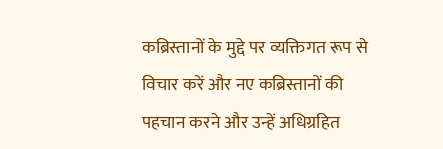कब्रिस्तानों के मुद्दे पर व्यक्तिगत रूप से विचार करें और नए कब्रिस्तानों की पहचान करने और उन्हें अधिग्रहित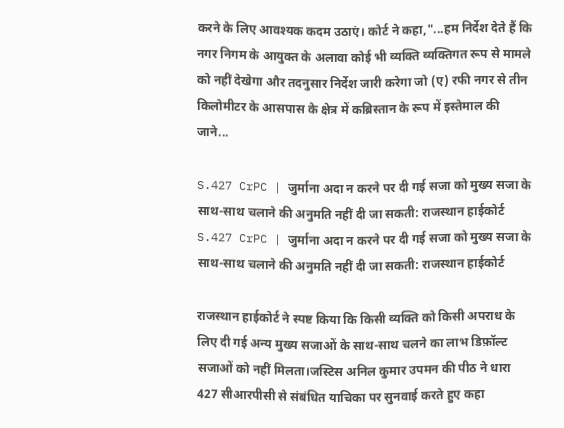करने के लिए आवश्यक कदम उठाएं। कोर्ट ने कहा,"...हम निर्देश देते हैं कि नगर निगम के आयुक्त के अलावा कोई भी व्यक्ति व्यक्तिगत रूप से मामले को नहीं देखेगा और तदनुसार निर्देश जारी करेगा जो (ए) रफी नगर से तीन किलोमीटर के आसपास के क्षेत्र में कब्रिस्तान के रूप में इस्तेमाल की जाने...

S.427 CrPC | जुर्माना अदा न करने पर दी गई सजा को मुख्य सजा के साथ-साथ चलाने की अनुमति नहीं दी जा सकती: राजस्थान हाईकोर्ट
S.427 CrPC | जुर्माना अदा न करने पर दी गई सजा को मुख्य सजा के साथ-साथ चलाने की अनुमति नहीं दी जा सकती: राजस्थान हाईकोर्ट

राजस्थान हाईकोर्ट ने स्पष्ट किया कि किसी व्यक्ति को किसी अपराध के लिए दी गई अन्य मुख्य सजाओं के साथ-साथ चलने का लाभ डिफ़ॉल्ट सजाओं को नहीं मिलता।जस्टिस अनिल कुमार उपमन की पीठ ने धारा 427 सीआरपीसी से संबंधित याचिका पर सुनवाई करते हुए कहा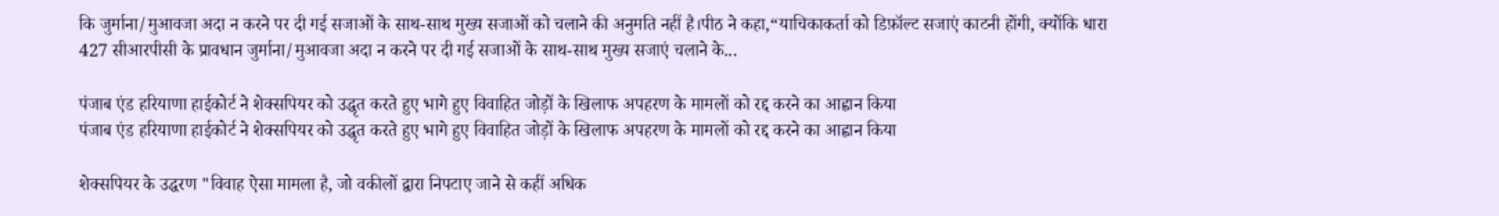कि जुर्माना/मुआवजा अदा न करने पर दी गई सजाओं के साथ-साथ मुख्य सजाओं को चलाने की अनुमति नहीं है।पीठ ने कहा,“याचिकाकर्ता को डिफ़ॉल्ट सजाएं काटनी होंगी, क्योंकि धारा 427 सीआरपीसी के प्रावधान जुर्माना/मुआवजा अदा न करने पर दी गई सजाओं के साथ-साथ मुख्य सजाएं चलाने के...

पंजाब एंड हरियाणा हाईकोर्ट ने शेक्सपियर को उद्धृत करते हुए भागे हुए विवाहित जोड़ों के खिलाफ अपहरण के मामलों को रद्द करने का आह्वान किया
पंजाब एंड हरियाणा हाईकोर्ट ने शेक्सपियर को उद्धृत करते हुए भागे हुए विवाहित जोड़ों के खिलाफ अपहरण के मामलों को रद्द करने का आह्वान किया

शेक्सपियर के उद्धरण "विवाह ऐसा मामला है, जो वकीलों द्वारा निपटाए जाने से कहीं अधिक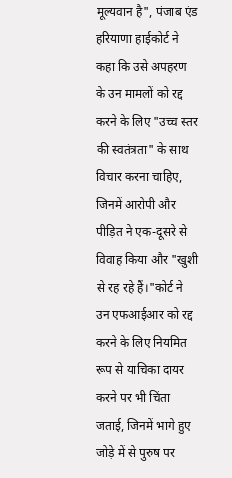मूल्यवान है", पंजाब एंड हरियाणा हाईकोर्ट ने कहा कि उसे अपहरण के उन मामलों को रद्द करने के लिए "उच्च स्तर की स्वतंत्रता" के साथ विचार करना चाहिए, जिनमें आरोपी और पीड़ित ने एक-दूसरे से विवाह किया और "खुशी से रह रहे हैं।"कोर्ट ने उन एफआईआर को रद्द करने के लिए नियमित रूप से याचिका दायर करने पर भी चिंता जताई, जिनमें भागे हुए जोड़े में से पुरुष पर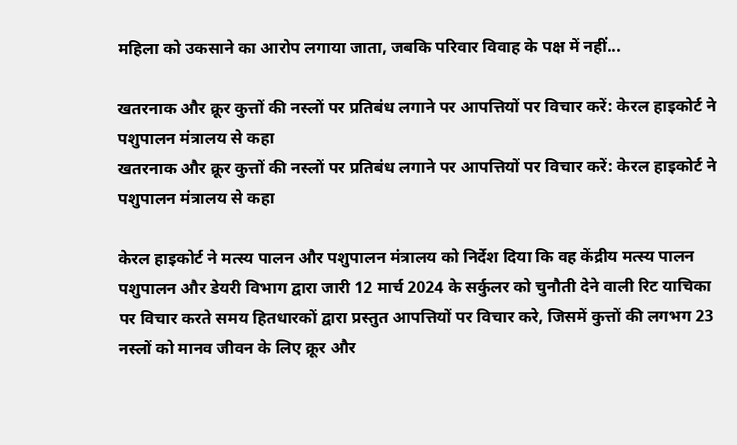महिला को उकसाने का आरोप लगाया जाता, जबकि परिवार विवाह के पक्ष में नहीं...

खतरनाक और क्रूर कुत्तों की नस्लों पर प्रतिबंध लगाने पर आपत्तियों पर विचार करें: केरल हाइकोर्ट ने पशुपालन मंत्रालय से कहा
खतरनाक और क्रूर कुत्तों की नस्लों पर प्रतिबंध लगाने पर आपत्तियों पर विचार करें: केरल हाइकोर्ट ने पशुपालन मंत्रालय से कहा

केरल हाइकोर्ट ने मत्स्य पालन और पशुपालन मंत्रालय को निर्देश दिया कि वह केंद्रीय मत्स्य पालन पशुपालन और डेयरी विभाग द्वारा जारी 12 मार्च 2024 के सर्कुलर को चुनौती देने वाली रिट याचिका पर विचार करते समय हितधारकों द्वारा प्रस्तुत आपत्तियों पर विचार करे, जिसमें कुत्तों की लगभग 23 नस्लों को मानव जीवन के लिए क्रूर और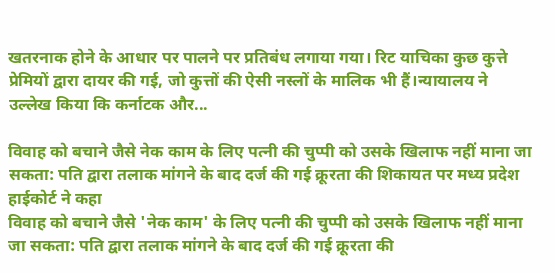खतरनाक होने के आधार पर पालने पर प्रतिबंध लगाया गया। रिट याचिका कुछ कुत्ते प्रेमियों द्वारा दायर की गई, जो कुत्तों की ऐसी नस्लों के मालिक भी हैं।न्यायालय ने उल्लेख किया कि कर्नाटक और...

विवाह को बचाने जैसे नेक काम के लिए पत्नी की चुप्पी को उसके खिलाफ नहीं माना जा सकता: पति द्वारा तलाक मांगने के बाद दर्ज की गई क्रूरता की शिकायत पर मध्य प्रदेश हाईकोर्ट ने कहा
विवाह को बचाने जैसे 'नेक काम' के लिए पत्नी की चुप्पी को उसके खिलाफ नहीं माना जा सकता: पति द्वारा तलाक मांगने के बाद दर्ज की गई क्रूरता की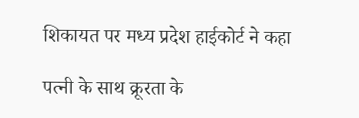शिकायत पर मध्य प्रदेश हाईकोर्ट ने कहा

पत्नी के साथ क्रूरता के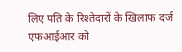लिए पति के रिश्तेदारों के खिलाफ दर्ज एफआईआर को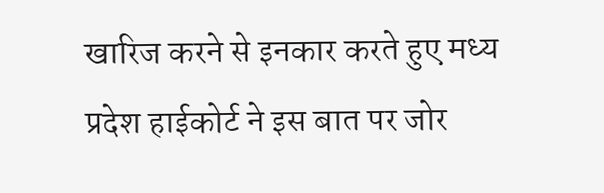खारिज करने से इनकार करते हुए मध्य प्रदेश हाईकोर्ट ने इस बात पर जोर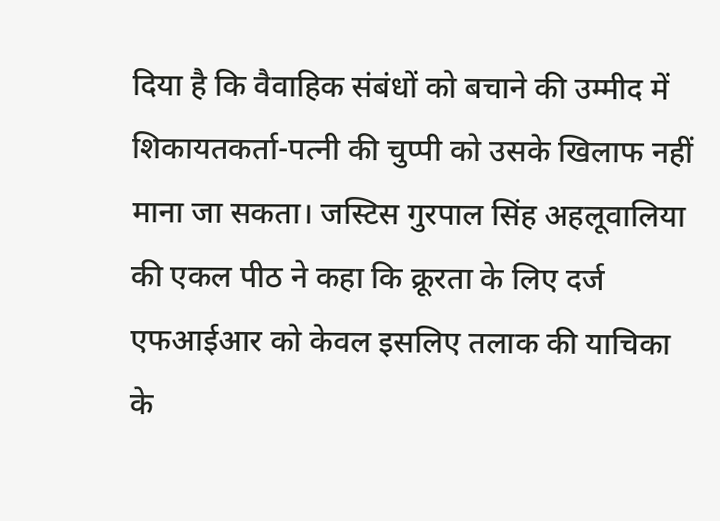दिया है कि वैवाहिक संबंधों को बचाने की उम्मीद में शिकायतकर्ता-पत्नी की चुप्पी को उसके खिलाफ नहीं माना जा सकता। ज‌‌स्टिस गुरपाल सिंह अहलूवालिया की एकल पीठ ने कहा कि क्रूरता के लिए दर्ज एफआईआर को केवल इसलिए तलाक की याचिका के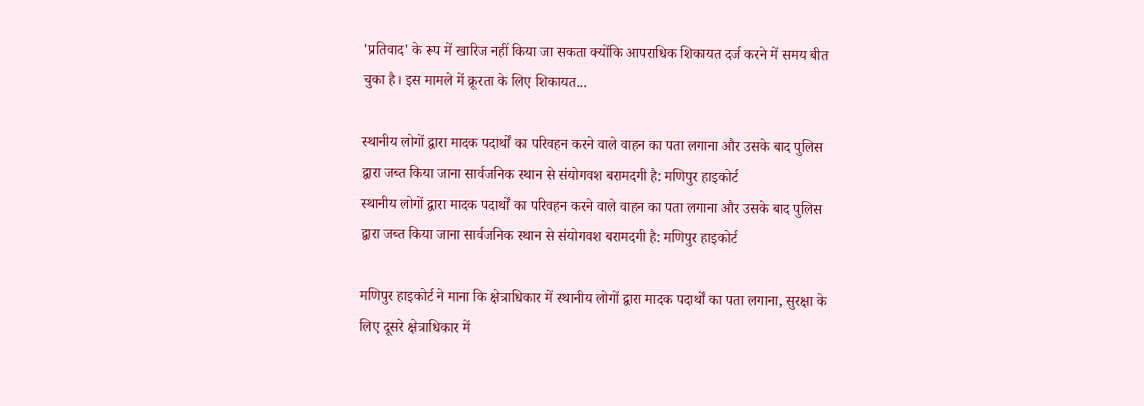'प्रतिवाद' के रूप में खारिज नहीं किया जा सकता क्योंकि आपराधिक शिकायत दर्ज करने में समय बीत चुका है। इस मामले में क्रूरता के लिए शिकायत...

स्थानीय लोगों द्वारा मादक पदार्थों का परिवहन करने वाले वाहन का पता लगाना और उसके बाद पुलिस द्वारा जब्त किया जाना सार्वजनिक स्थान से संयोगवश बरामदगी है: मणिपुर हाइकोर्ट
स्थानीय लोगों द्वारा मादक पदार्थों का परिवहन करने वाले वाहन का पता लगाना और उसके बाद पुलिस द्वारा जब्त किया जाना सार्वजनिक स्थान से संयोगवश बरामदगी है: मणिपुर हाइकोर्ट

मणिपुर हाइकोर्ट ने माना कि क्षेत्राधिकार में स्थानीय लोगों द्वारा मादक पदार्थों का पता लगाना, सुरक्षा के लिए दूसरे क्षेत्राधिकार में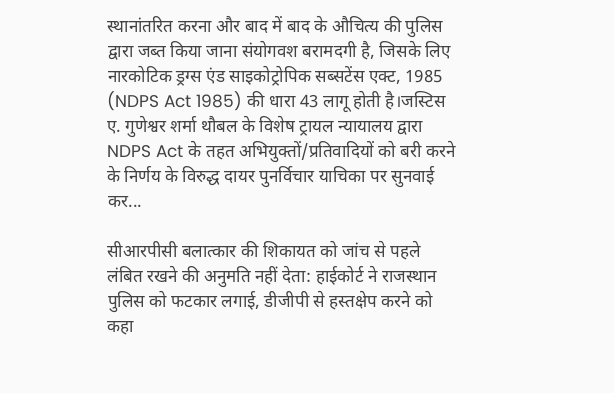स्थानांतरित करना और बाद में बाद के औचित्य की पुलिस द्वारा जब्त किया जाना संयोगवश बरामदगी है, जिसके लिए नारकोटिक ड्रग्स एंड साइकोट्रोपिक सब्सटेंस एक्ट, 1985 (NDPS Act 1985) की धारा 43 लागू होती है।जस्टिस ए. गुणेश्वर शर्मा थौबल के विशेष ट्रायल न्यायालय द्वारा NDPS Act के तहत अभियुक्तों/प्रतिवादियों को बरी करने के निर्णय के विरुद्ध दायर पुनर्विचार याचिका पर सुनवाई कर...

सीआरपीसी बलात्कार की शिकायत को जांच से पहले लंबित रखने की अनुमति नहीं देता: हाईकोर्ट ने राजस्थान पुलिस को फटकार लगाई, डीजीपी से हस्तक्षेप करने को कहा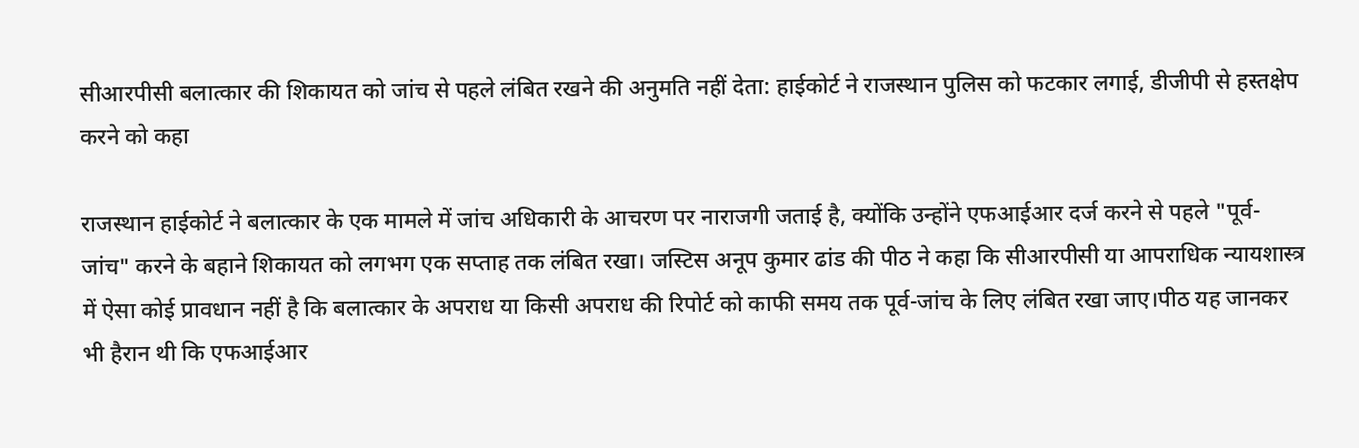सीआरपीसी बलात्कार की शिकायत को जांच से पहले लंबित रखने की अनुमति नहीं देता: हाईकोर्ट ने राजस्थान पुलिस को फटकार लगाई, डीजीपी से हस्तक्षेप करने को कहा

राजस्थान हाईकोर्ट ने बलात्कार के एक मामले में जांच अधिकारी के आचरण पर नाराजगी जताई है, क्योंकि उन्होंने एफआईआर दर्ज करने से पहले "पूर्व-जांच" करने के बहाने शिकायत को लगभग एक सप्ताह तक लंबित रखा। जस्टिस अनूप कुमार ढांड की पीठ ने कहा कि सीआरपीसी या आपराधिक न्यायशास्त्र में ऐसा कोई प्रावधान नहीं है कि बलात्कार के अपराध या किसी अपराध की रिपोर्ट को काफी समय तक पूर्व-जांच के लिए लंबित रखा जाए।पीठ यह जानकर भी हैरान थी कि एफआईआर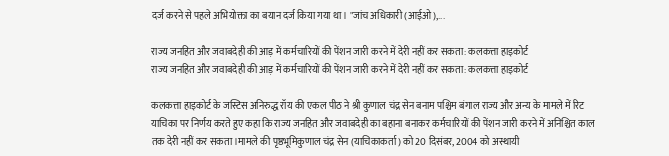दर्ज करने से पहले अभियोक्ता का बयान दर्ज किया गया था। "जांच अधिकारी (आईओ),...

राज्य जनहित और जवाबदेही की आड़ में कर्मचारियों की पेंशन जारी करने में देरी नहीं कर सकता: कलकत्ता हाइकोर्ट
राज्य जनहित और जवाबदेही की आड़ में कर्मचारियों की पेंशन जारी करने में देरी नहीं कर सकता: कलकत्ता हाइकोर्ट

कलकत्ता हाइकोर्ट के जस्टिस अनिरुद्ध रॉय की एकल पीठ ने श्री कुणाल चंद्र सेन बनाम पश्चिम बंगाल राज्य और अन्य के मामले में रिट याचिका पर निर्णय करते हुए कहा कि राज्य जनहित और जवाबदेही का बहाना बनाकर कर्मचारियों की पेंशन जारी करने में अनिश्चित काल तक देरी नहीं कर सकता।मामले की पृष्ठभूमिकुणाल चंद्र सेन (याचिकाकर्ता) को 20 दिसंबर, 2004 को अस्थायी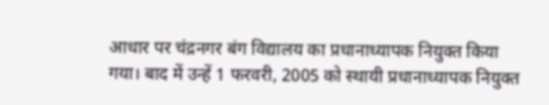आधार पर चंद्रनगर बंग विद्यालय का प्रधानाध्यापक नियुक्त किया गया। बाद में उन्हें 1 फरवरी, 2005 को स्थायी प्रधानाध्यापक नियुक्त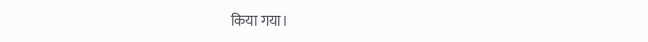किया गया।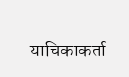याचिकाकर्ता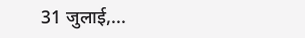31 जुलाई,...